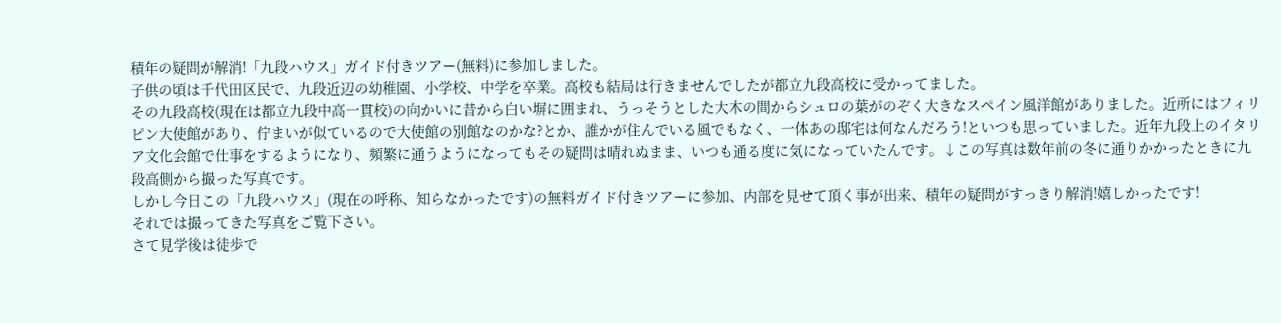積年の疑問が解消!「九段ハウス」ガイド付きツアー(無料)に参加しました。
子供の頃は千代田区民で、九段近辺の幼稚園、小学校、中学を卒業。高校も結局は行きませんでしたが都立九段高校に受かってました。
その九段高校(現在は都立九段中高一貫校)の向かいに昔から白い塀に囲まれ、うっそうとした大木の間からシュロの葉がのぞく大きなスペイン風洋館がありました。近所にはフィリピン大使館があり、佇まいが似ているので大使館の別館なのかな?とか、誰かが住んでいる風でもなく、一体あの邸宅は何なんだろう!といつも思っていました。近年九段上のイタリア文化会館で仕事をするようになり、頻繁に通うようになってもその疑問は晴れぬまま、いつも通る度に気になっていたんです。↓この写真は数年前の冬に通りかかったときに九段高側から撮った写真です。
しかし今日この「九段ハウス」(現在の呼称、知らなかったです)の無料ガイド付きツアーに参加、内部を見せて頂く事が出来、積年の疑問がすっきり解消!嬉しかったです!
それでは撮ってきた写真をご覧下さい。
さて見学後は徒歩で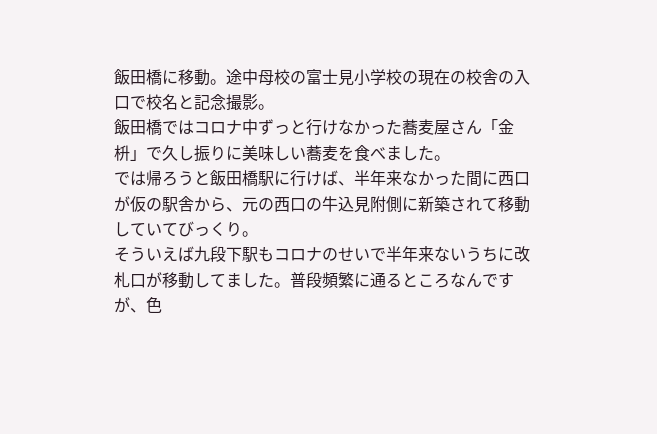飯田橋に移動。途中母校の富士見小学校の現在の校舎の入口で校名と記念撮影。
飯田橋ではコロナ中ずっと行けなかった蕎麦屋さん「金枡」で久し振りに美味しい蕎麦を食べました。
では帰ろうと飯田橋駅に行けば、半年来なかった間に西口が仮の駅舎から、元の西口の牛込見附側に新築されて移動していてびっくり。
そういえば九段下駅もコロナのせいで半年来ないうちに改札口が移動してました。普段頻繁に通るところなんですが、色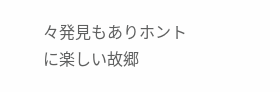々発見もありホントに楽しい故郷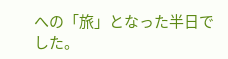への「旅」となった半日でした。